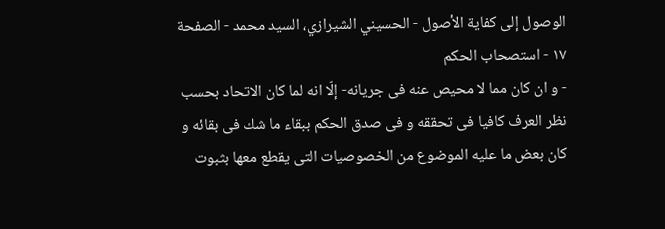الوصول إلى كفاية الأصول - الحسيني الشيرازي، السيد محمد - الصفحة ١٧ - استصحاب الحكم
- و ان كان مما لا محيص عنه فى جريانه- إلّا انه لما كان الاتحاد بحسب نظر العرف كافيا فى تحققه و فى صدق الحكم ببقاء ما شك فى بقائه و كان بعض ما عليه الموضوع من الخصوصيات التى يقطع معها بثبوت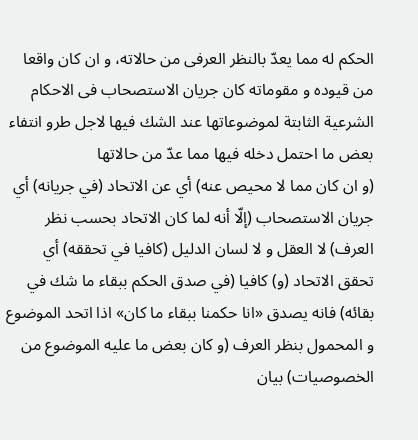الحكم له مما يعدّ بالنظر العرفى من حالاته، و ان كان واقعا من قيوده و مقوماته كان جريان الاستصحاب فى الاحكام الشرعية الثابتة لموضوعاتها عند الشك فيها لاجل طرو انتفاء بعض ما احتمل دخله فيها مما عدّ من حالاتها
(و ان كان مما لا محيص عنه) أي عن الاتحاد (في جريانه) أي جريان الاستصحاب (إلّا أنه لما كان الاتحاد بحسب نظر العرف) لا العقل و لا لسان الدليل (كافيا في تحققه) أي تحقق الاتحاد (و) كافيا (في صدق الحكم ببقاء ما شك في بقائه) فانه يصدق «انا حكمنا ببقاء ما كان» اذا اتحد الموضوع و المحمول بنظر العرف (و كان بعض ما عليه الموضوع من الخصوصيات) بيان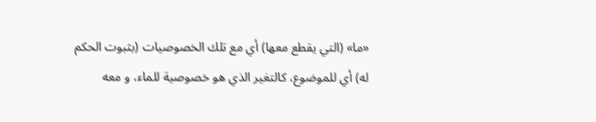«ما» (التي يقطع معها) أي مع تلك الخصوصيات (بثبوت الحكم له) أي للموضوع، كالتغير الذي هو خصوصية للماء، و معه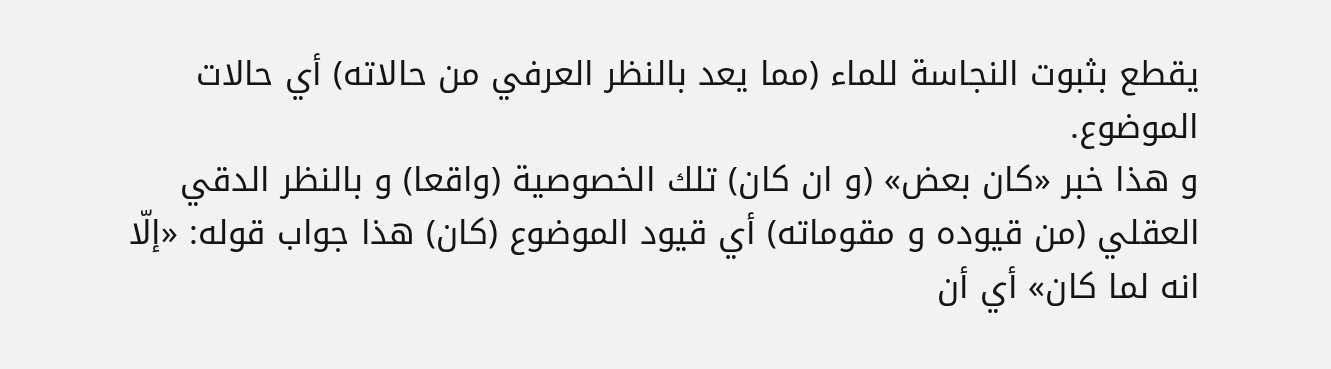يقطع بثبوت النجاسة للماء (مما يعد بالنظر العرفي من حالاته) أي حالات الموضوع.
و هذا خبر «كان بعض» (و ان كان) تلك الخصوصية (واقعا) و بالنظر الدقي العقلي (من قيوده و مقوماته) أي قيود الموضوع (كان) هذا جواب قوله: «إلّا انه لما كان» أي أن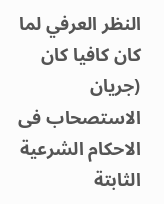النظر العرفي لما كان كافيا كان (جريان الاستصحاب فى الاحكام الشرعية الثابتة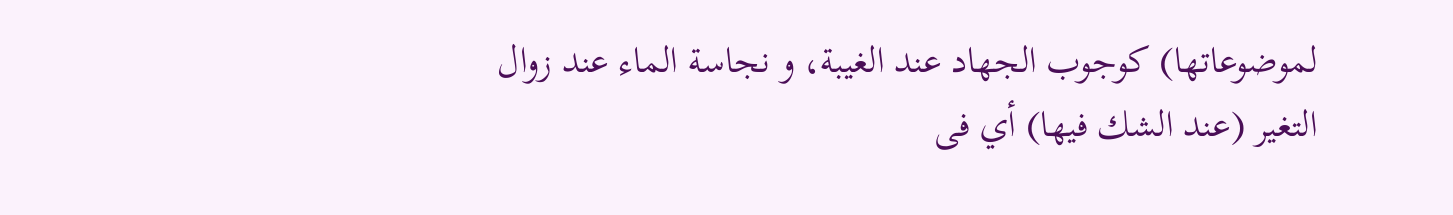لموضوعاتها) كوجوب الجهاد عند الغيبة، و نجاسة الماء عند زوال التغير (عند الشك فيها) أي فى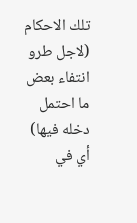تلك الاحكام (لاجل طرو انتفاء بعض ما احتمل دخله فيها) أي في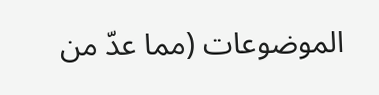الموضوعات (مما عدّ من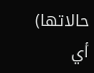حالاتها) أي